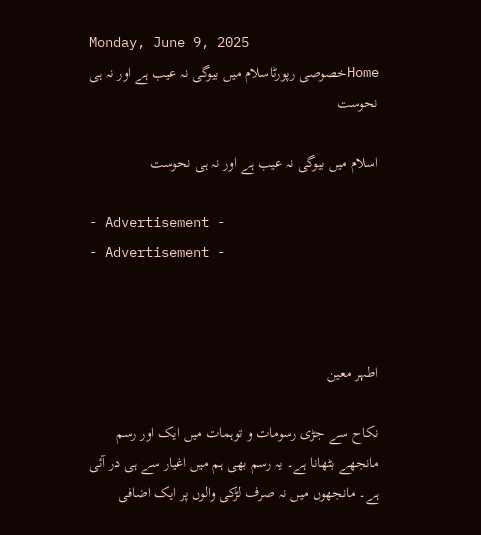Monday, June 9, 2025
Homeخصوصی رپورٹاسلام میں بیوگی نہ عیب ہے اور نہ ہی نحوست

اسلام میں بیوگی نہ عیب ہے اور نہ ہی نحوست

- Advertisement -
- Advertisement -



اطہر معین

نکاح سے جڑی رسومات و توہمات میں ایک اور رسم مانجھے بٹھانا ہے۔ یہ رسم بھی ہم میں اغیار سے ہی در آئی ہے۔ مانجھوں میں نہ صرف لڑکی والوں پر ایک اضافی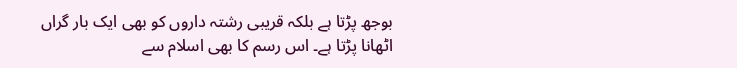بوجھ پڑتا ہے بلکہ قریبی رشتہ داروں کو بھی ایک بار گراں اٹھانا پڑتا ہے۔ اس رسم کا بھی اسلام سے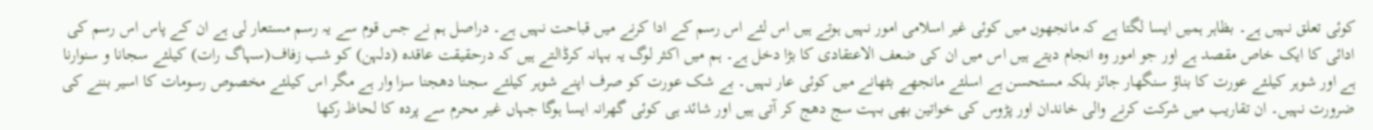کوئی تعلق نہیں ہے۔ بظاہر ہمیں ایسا لگتا ہے کہ مانجھوں میں کوئی غیر اسلامی امور نہیں ہوتے ہیں اس لئے اس رسم کے ادا کرنے میں قباحت نہیں ہے۔ دراصل ہم نے جس قوم سے یہ رسم مستعار لی ہے ان کے پاس اس رسم کی ادائی کا ایک خاص مقصد ہے اور جو امور وہ انجام دیتے ہیں اس میں ان کی ضعف الاعتقادی کا بڑا دخل ہے۔ ہم میں اکثر لوگ یہ بہانہ کرڈالتے ہیں کہ درحقیقت عاقدہ (دلہن) کو شب زفاف(سہاگ رات) کیلئے سجانا و سنوارنا ہے اور شوہر کیلئے عورت کا بناؤ سنگھار جائز بلکہ مستحسن ہے اسلئے مانجھے بٹھانے میں کوئی عار نہیں۔ بے شک عورت کو صرف اپنے شوہر کیلئے سجنا دھجنا سزا وار ہے مگر اس کیلئے مخصوص رسومات کا اسیر بننے کی ضرورت نہیں۔ ان تقاریب میں شرکت کرنے والی خاندان اور پڑوس کی خواتین بھی بہت سج دھج کر آتی ہیں اور شائد ہی کوئی گھرانہ ایسا ہوگا جہاں غیر محرم سے پردہ کا لحاظ رکھا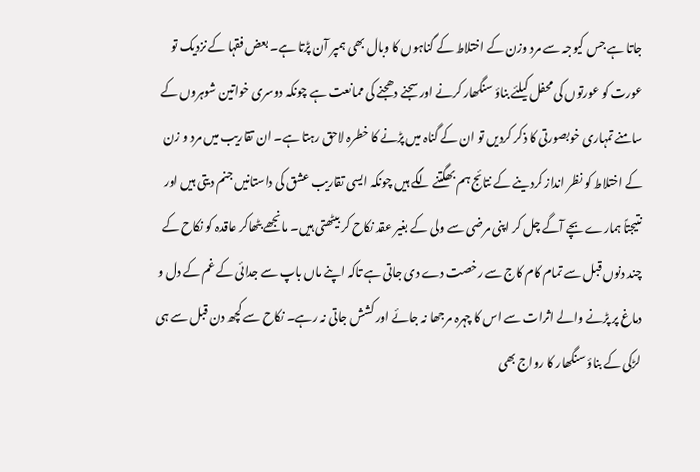جاتا ہے جس کیوجہ سے مرد وزن کے اختلاط کے گناہوں کا وبال بھی ہمپر آن پڑتا ہے۔ بعض فقہا کے نزدیک تو عورت کو عورتوں کی محفل کیلئے بناؤ سنگھار کرنے اور سجنے دھجنے کی ممانعت ہے چونکہ دوسری خواتین شوہروں کے سامنے تمہاری خوبصورتی کا ذکر کردیں تو ان کے گناہ میں پڑنے کا خطرہ لاحق رہتا ہے۔ ان تقاریب میں مرد و زن کے اختلاط کو نظر انداز کردینے کے نتائج ہم بھگتنے لگے ہیں چونکہ ایسی تقاریب عشق کی داستانیں جنم دیتی ہیں اور نتیجتاً ہمارے بچے آگے چل کر اپنی مرضی سے ولی کے بغیر عقد نکاح کر بیٹھتی ہیں۔ مانجھے بٹھاکر عاقدہ کو نکاح کے چند دنوں قبل سے تمام کام کاج سے رخصت دے دی جاتی ہے تاکہ اپنے ماں باپ سے جدائی کے غم کے دل و دماغ پر پڑنے والے اثرات سے اس کا چہرہ مرجھا نہ جائے اور کشش جاتی نہ رہے۔ نکاح سے کچھ دن قبل سے ہی لڑکی کے بناؤ سنگھار کا رواج بھی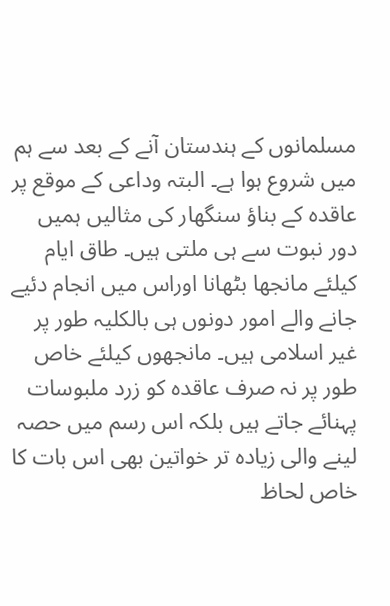مسلمانوں کے ہندستان آنے کے بعد سے ہم میں شروع ہوا ہے۔ البتہ وداعی کے موقع پر عاقدہ کے بناؤ سنگھار کی مثالیں ہمیں دور نبوت سے ہی ملتی ہیں۔ طاق ایام کیلئے مانجھا بٹھانا اوراس میں انجام دئیے جانے والے امور دونوں ہی بالکلیہ طور پر غیر اسلامی ہیں۔ مانجھوں کیلئے خاص طور پر نہ صرف عاقدہ کو زرد ملبوسات پہنائے جاتے ہیں بلکہ اس رسم میں حصہ لینے والی زیادہ تر خواتین بھی اس بات کا خاص لحاظ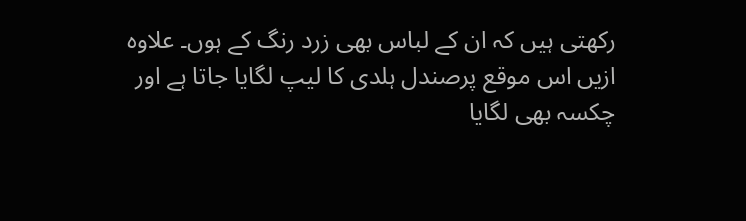رکھتی ہیں کہ ان کے لباس بھی زرد رنگ کے ہوں۔ علاوہ ازیں اس موقع پرصندل ہلدی کا لیپ لگایا جاتا ہے اور چکسہ بھی لگایا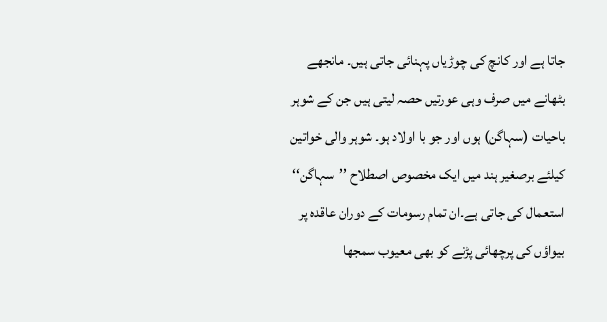جاتا ہے اور کانچ کی چوڑیاں پہنائی جاتی ہیں۔ مانجھے بٹھانے میں صرف وہی عورتیں حصہ لیتی ہیں جن کے شوہر باحیات (سہاگن) ہوں اور جو با اولاد ہو۔ شوہر والی خواتین کیلئے برصغیر ہند میں ایک مخصوص اصطلاح ’’سہاگن‘‘ استعمال کی جاتی ہے۔ان تمام رسومات کے دوران عاقدہ پر بیواؤں کی پرچھائی پڑنے کو بھی معیوب سمجھا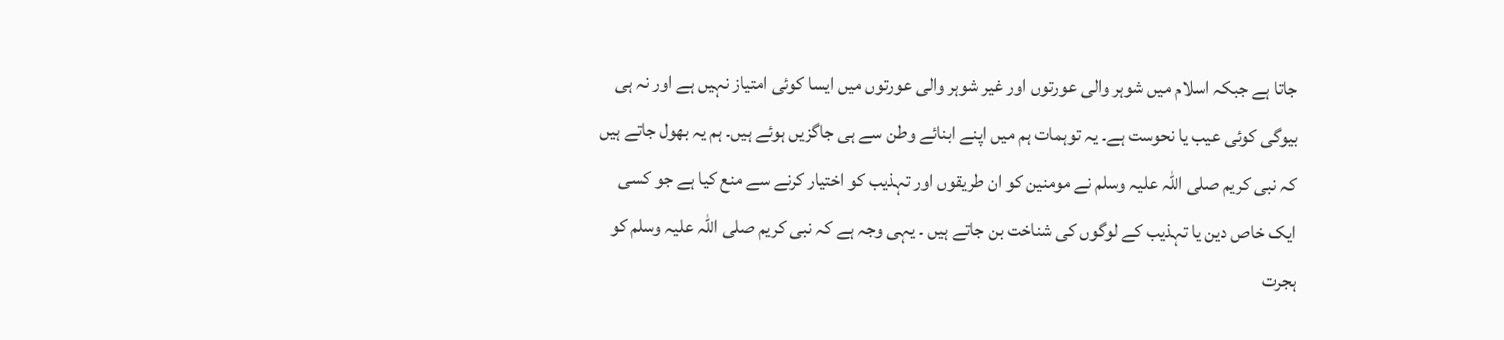جاتا ہے جبکہ اسلام میں شوہر والی عورتوں اور غیر شوہر والی عورتوں میں ایسا کوئی امتیاز نہیں ہے اور نہ ہی بیوگی کوئی عیب یا نحوست ہے۔ یہ توہمات ہم میں اپنے ابنائے وطن سے ہی جاگزیں ہوئے ہیں۔ ہم یہ بھول جاتے ہیں کہ نبی کریم صلی اللہ علیہ وسلم نے مومنین کو ان طریقوں اور تہذیب کو اختیار کرنے سے منع کیا ہے جو کسی ایک خاص دین یا تہذیب کے لوگوں کی شناخت بن جاتے ہیں ۔ یہی وجہ ہے کہ نبی کریم صلی اللہ علیہ وسلم کو ہجرت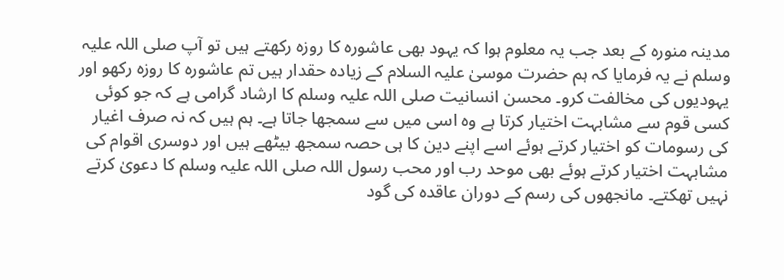مدینہ منورہ کے بعد جب یہ معلوم ہوا کہ یہود بھی عاشورہ کا روزہ رکھتے ہیں تو آپ صلی اللہ علیہ وسلم نے یہ فرمایا کہ ہم حضرت موسیٰ علیہ السلام کے زیادہ حقدار ہیں تم عاشورہ کا روزہ رکھو اور یہودیوں کی مخالفت کرو۔ محسن انسانیت صلی اللہ علیہ وسلم کا ارشاد گرامی ہے کہ جو کوئی کسی قوم سے مشابہت اختیار کرتا ہے وہ اسی میں سے سمجھا جاتا ہے۔ ہم ہیں کہ نہ صرف اغیار کی رسومات کو اختیار کرتے ہوئے اسے اپنے دین کا ہی حصہ سمجھ بیٹھے ہیں اور دوسری اقوام کی مشابہت اختیار کرتے ہوئے بھی موحد رب اور محب رسول اللہ صلی اللہ علیہ وسلم کا دعویٰ کرتے نہیں تھکتے۔ مانجھوں کی رسم کے دوران عاقدہ کی گود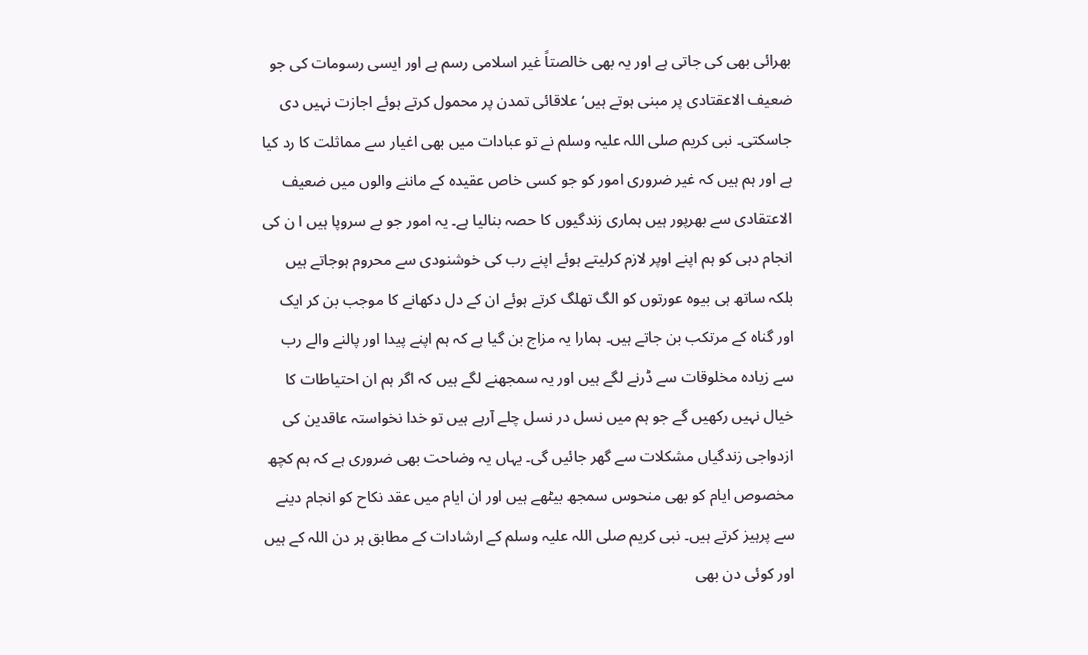بھرائی بھی کی جاتی ہے اور یہ بھی خالصتاً غیر اسلامی رسم ہے اور ایسی رسومات کی جو ضعیف الاعقتادی پر مبنی ہوتے ہیں‘ علاقائی تمدن پر محمول کرتے ہوئے اجازت نہیں دی جاسکتی۔ نبی کریم صلی اللہ علیہ وسلم نے تو عبادات میں بھی اغیار سے مماثلت کا رد کیا ہے اور ہم ہیں کہ غیر ضروری امور کو جو کسی خاص عقیدہ کے ماننے والوں میں ضعیف الاعتقادی سے بھرپور ہیں ہماری زندگیوں کا حصہ بنالیا ہے۔ یہ امور جو بے سروپا ہیں ا ن کی انجام دہی کو ہم اپنے اوپر لازم کرلیتے ہوئے اپنے رب کی خوشنودی سے محروم ہوجاتے ہیں بلکہ ساتھ ہی بیوہ عورتوں کو الگ تھلگ کرتے ہوئے ان کے دل دکھانے کا موجب بن کر ایک اور گناہ کے مرتکب بن جاتے ہیں۔ ہمارا یہ مزاج بن گیا ہے کہ ہم اپنے پیدا اور پالنے والے رب سے زیادہ مخلوقات سے ڈرنے لگے ہیں اور یہ سمجھنے لگے ہیں کہ اگر ہم ان احتیاطات کا خیال نہیں رکھیں گے جو ہم میں نسل در نسل چلے آرہے ہیں تو خدا نخواستہ عاقدین کی ازدواجی زندگیاں مشکلات سے گھر جائیں گی۔ یہاں یہ وضاحت بھی ضروری ہے کہ ہم کچھ مخصوص ایام کو بھی منحوس سمجھ بیٹھے ہیں اور ان ایام میں عقد نکاح کو انجام دینے سے پرہیز کرتے ہیں۔ نبی کریم صلی اللہ علیہ وسلم کے ارشادات کے مطابق ہر دن اللہ کے ہیں اور کوئی دن بھی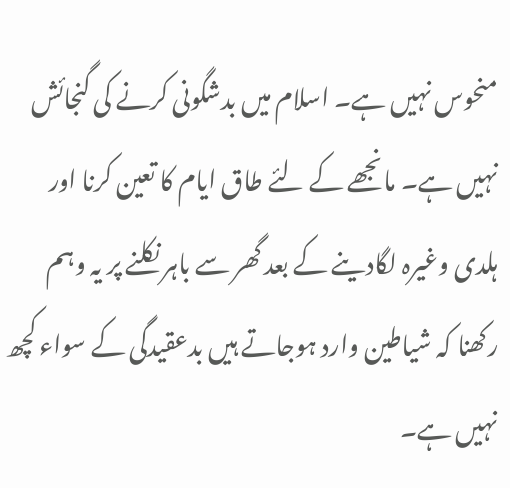منحوس نہیں ہے۔ اسلام میں بدشگونی کرنے کی گنجائش نہیں ہے۔ مانجھے کے لئے طاق ایام کا تعین کرنا اور ہلدی وغیرہ لگادینے کے بعد گھر سے باہر نکلنے پر یہ وہم رکھنا کہ شیاطین وارد ہوجاتے ہیں بدعقیدگی کے سواء کچھ نہیں ہے۔